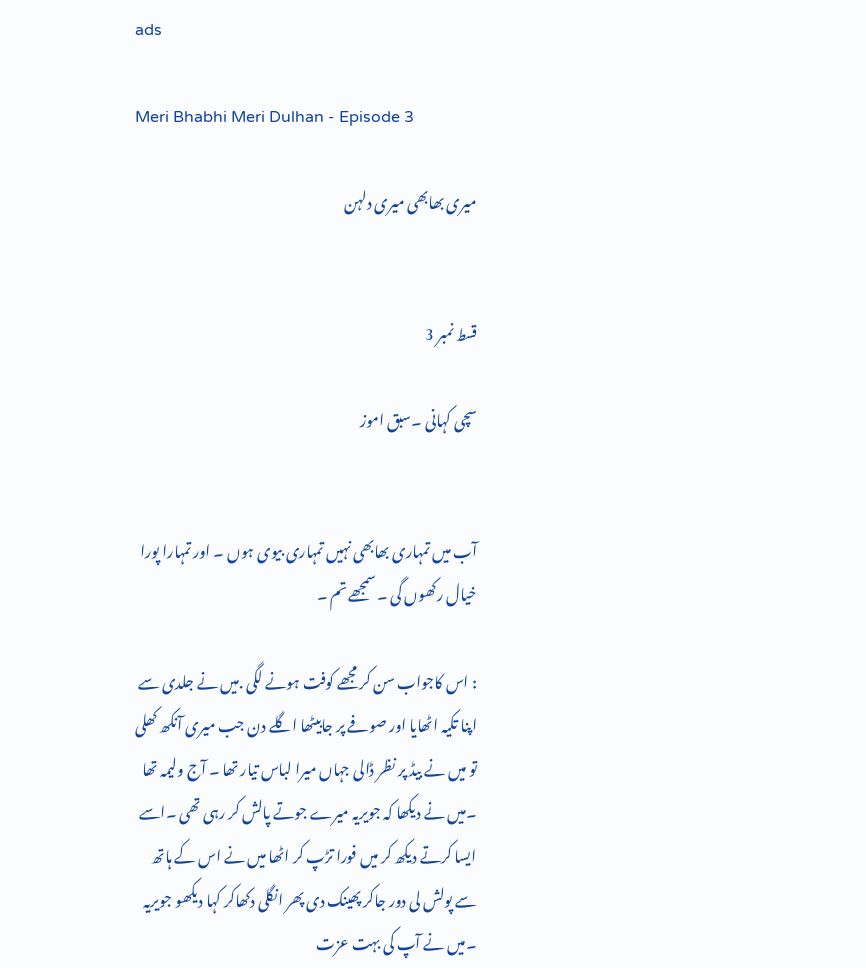ads

Meri Bhabhi Meri Dulhan - Episode 3

میری بھابھی میری دلہن


قسط نمبر 3

سچی کہانی ۔سبق اموز


آب میں تمہاری بھابھی نہیں تمہاری بیوی ہوں ۔ اور تمہارا پورا خیال رکھوں گی ۔ سمجھے تم ۔

: اس کاجواب سن کر مجھے کوفت ہونے لگی .میں نے جلدی سے اپنا تکیہ اٹھایا اور صوفے پر جابیٹھا اگلے دن جب میری آنکھ کھلی تو میں نے بیڈ پر نظر ڈالی جہاں میرا لباس تیار تھا ۔ آج ولیمہ تھا ۔میں نے دیکھا کہ جویریہ میرے جوتے پالش کر رہی تھی ۔اسے ایسا کرتے دیکھ کر میں فورا تڑپ کر اٹھا میں نے اس کے ہاتھ سے پولش لی دور جاکر پھینک دی پھر انگلی دکھاکر کہا دیکھو جویریہ ۔میں نے آپ کی بہت عزت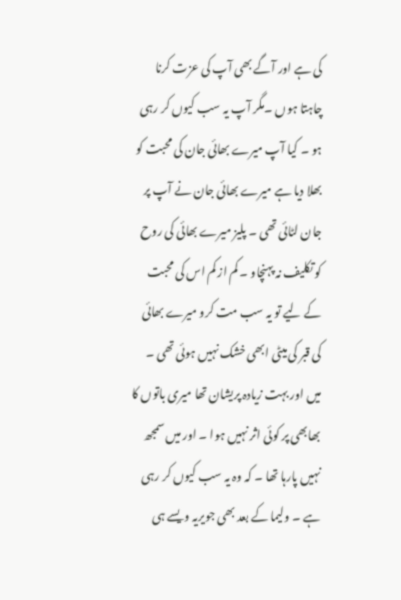کی ہے اور آگے بھی آپ کی عزت کرنا چاہتا ہوں ۔مگر آپ یہ سب کیوں کر رہی ہو ۔ کیا آپ میرے بھائی جان کی محبت کو بھلا دیا ہے میرے بھائی جان نے آپ پر جان لٹائی تھی ۔ پلیز میرے بھائی کی روح کو تکلیف نہ پہنچاو ۔ کم از کم اس کی محبت کے لیے تو یہ سب مت کرو میرے بھائی کی قبر کی میٹی ابھی خشک نہیں ہوئی تھی ۔ میں اور بہت زیادہ پریشان تھا میری باتوں کا بھابھی پر کوئی اثر نہیں ہوا ۔ اور میں سمجھ نہیں پارہا تھا ۔ کہ وہ یہ سب کیوں کر رہی ہے ۔ ولیما کے بعد بھی جویریہ ویسے ہی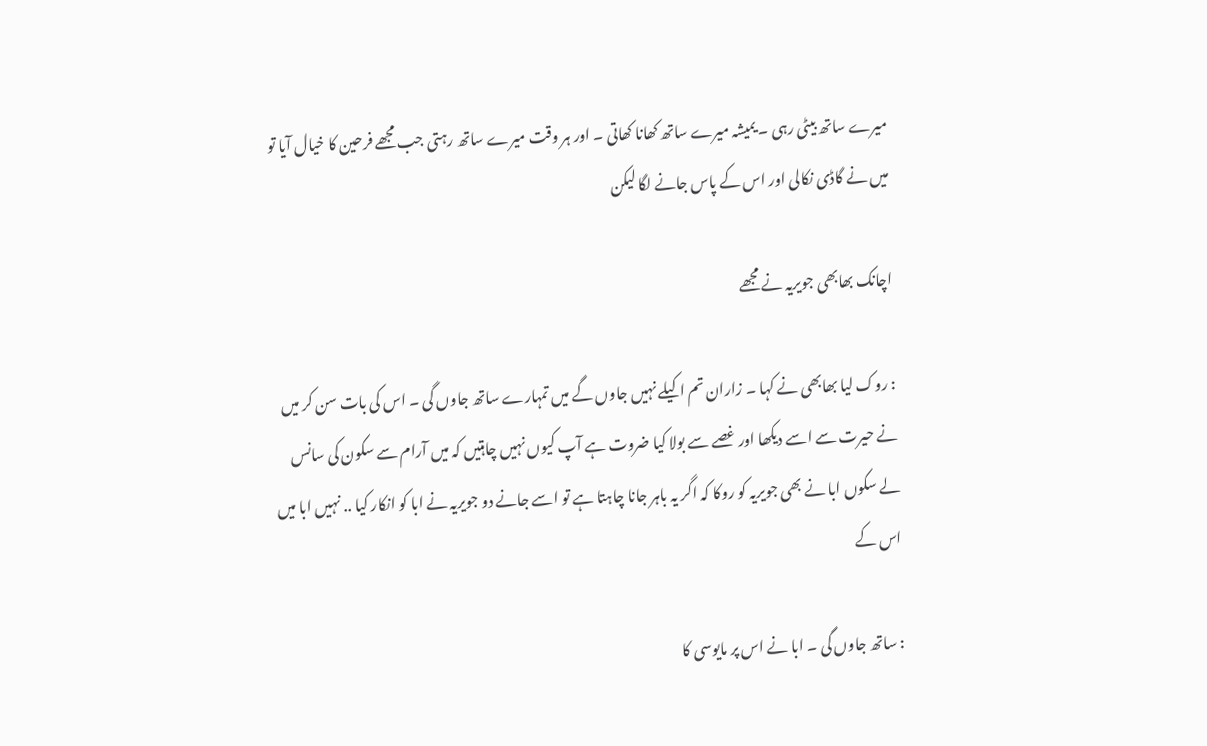میرے ساتھ بیٹی رہی ۔ یمیشہ میرے ساتھ کھانا کھاتی ۔ اور ہر وقت میرے ساتھ رہتی جب مجھے فرحین کا خیال آیا تو میں نے گاڈی نکالی اور اس کے پاس جانے لگا لیکن

اچانک بھابھی جویریہ نے مجھے

: روک لیا بھابھی نے کہا ۔ زاران تم اکیلے نہیں جاوں گے میں تمہارے ساتھ جاوں گی ۔ اس کی بات سن کر میں نے حیرت سے اسے دیکھا اور غصے سے بولا کیا ضروت ہے آپ کیوں نہیں چاہتیں کہ میں آرام سے سکون کی سانس لے سکوں ابا نے بھی جویریہ کو روکا کہ اگر یہ باہر جانا چاہتا ہے تو اسے جانے دو جویریہ نے ابا کو انکار کیا .. نہیں ابا میں اس کے

: ساتھ جاوں گی ۔ ابا نے اس پر مایوسی کا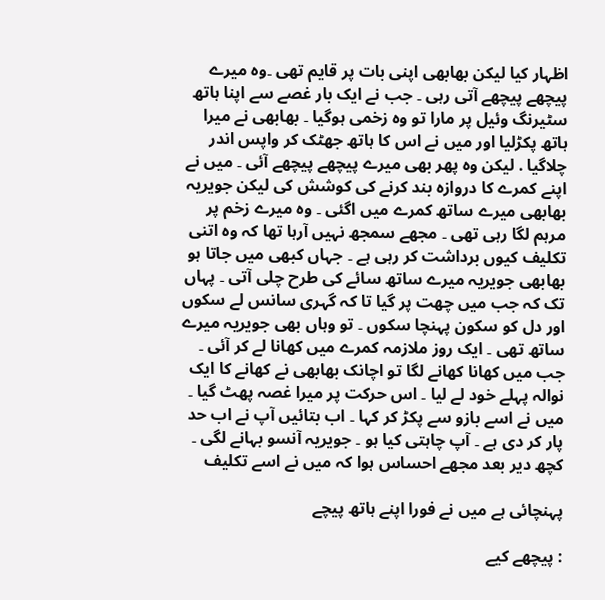اظہار کیا لیکن بھابھی اپنی بات پر قایم تھی ۔وہ میرے پیچھے پیچھے آتی رہی ۔ جب نے ایک بار غصے سے اپنا ہاتھ سٹیرنگ وئیل پر مارا تو وہ زخمی ہوگیا ۔ بھابھی نے میرا ہاتھ پکڑلیا اور میں نے اس کا ہاتھ جھٹک کر واپس اندر چلاگیا . لیکن وہ پھر بھی میرے پیچھے پیچھے آئی ۔ میں نے اپنے کمرے کا دروازہ بند کرنے کی کوشش کی لیکن جویریہ بھابھی میرے ساتھ کمرے میں اگئی ۔ وہ میرے زخم پر مرہم لگا رہی تھی ۔ مجھے سمجھ نہیں آرہا تھا کہ وہ اتنی تکلیف کیوں برداشت کر رہی ہے ۔ جہاں کبھی میں جاتا ہو بھابھی جویریہ میرے ساتھ سائے کی طرح چلی آتی ۔ پہاں تک کہ جب میں چھت پر گیا تا کہ گہری سانس لے سکوں اور دل کو سکون پہنچا سکوں ۔ تو وہاں بھی جویریہ میرے ساتھ تھی ۔ ایک روز ملازمہ کمرے میں کھانا لے کر آئی ۔ جب میں کھانا کھانے لگا تو اچانک بھابھی نے کھانے کا ایک نوالہ پہلے خود لے لیا ۔ اس حرکت پر میرا غصہ پھٹ گیا ۔ میں نے اسے بازو سے پکڑ کر کہا ۔ اب بتائیں آپ نے اب حد پار کر دی ہے ۔ آپ چاہتی کیا ہو ۔ جویریہ آنسو بہانے لگی ۔ کچھ دیر بعد مجھے احساس ہوا کہ میں نے اسے تکلیف

پہنچائی ہے میں نے فورا اپنے ہاتھ پیچے

: پیچھے کیے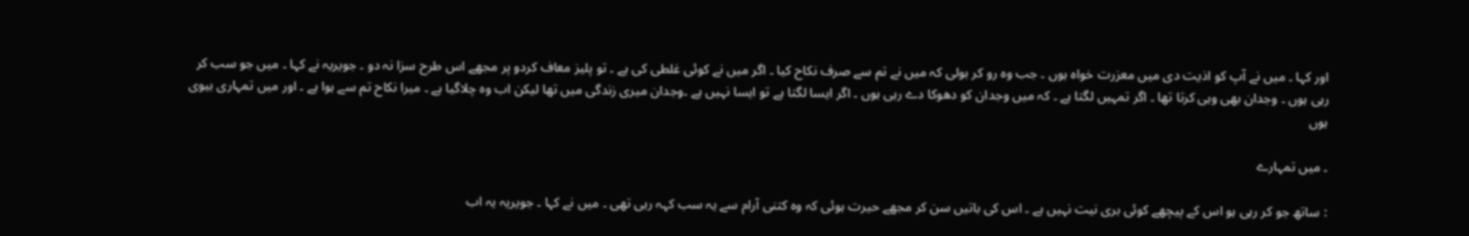اور کہا ۔ میں نے آپ کو اذیت دی میں معزرت خواہ ہوں ۔ جب وہ رو کر بولی کہ میں نے تم سے صرف نکاح کیا ۔ اگر میں نے کوئی غلطی کی ہے ۔ تو پلیز معاف کردو پر مجھے اس طرح سزا نہ دو ۔ جویریہ نے کہا ۔ میں جو سب کر رہی ہوں ۔ وجدان بھی وہی کرتا تھا ۔ اگر تمہیں لگتا ہے ۔ کہ میں وجدان کو دھوکا دے رہی ہوں ۔ اگر ایسا لگتا ہے تو ایسا نہیں ہے ۔وجدان میری زندگی میں تھا لیکن اب وہ چلاگیا ہے ۔ میرا نکاح تم سے ہوا ہے ۔ اور میں تمہاری بیوی ہوں

۔ میں تمہارے

: ساتھ جو کر رہی ہو اس کے پیچھے کوئی بری نیت نہیں ہے ۔ اس کی باتیں سن کر مجھے حیرت ہوئی کہ وہ کتنی آرام سے یہ سب کہہ رہی تھی ۔ میں نے کہا ۔ جویریہ یہ اب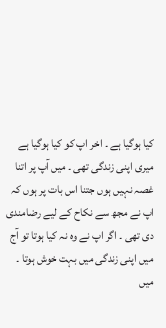کیا ہوگیا ہے ۔ اخر اپ کو کیا ہوگیا ہے میری اپنی زندگی تھی ۔ میں آپ پر اتنا غصہ نہیں ہوں جتنا اس بات پر ہوں کہ اپ نے مجھ سے نکاح کے لیے رضامندی دی تھی ۔ اگر اپ نے وہ نہ کیا ہوتا تو آج میں اپنی زندگی میں بہت خوش ہوتا ۔ میں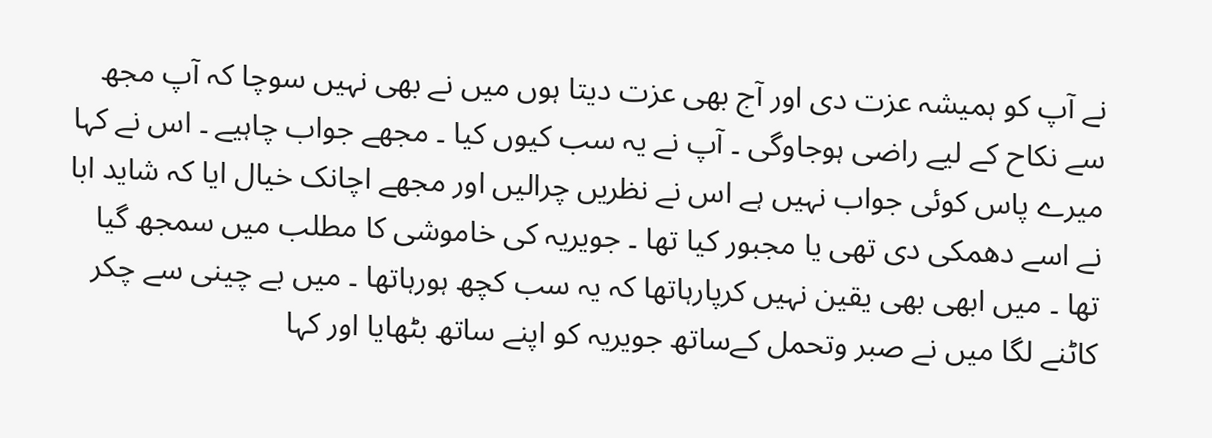نے آپ کو ہمیشہ عزت دی اور آج بھی عزت دیتا ہوں میں نے بھی نہیں سوچا کہ آپ مجھ سے نکاح کے لیے راضی ہوجاوگی ۔ آپ نے یہ سب کیوں کیا ۔ مجھے جواب چاہیے ۔ اس نے کہا میرے پاس کوئی جواب نہیں ہے اس نے نظریں چرالیں اور مجھے اچانک خیال ایا کہ شاید ابا نے اسے دھمکی دی تھی یا مجبور کیا تھا ۔ جویریہ کی خاموشی کا مطلب میں سمجھ گیا تھا ۔ میں ابھی بھی یقین نہیں کرپارہاتھا کہ یہ سب کچھ ہورہاتھا ۔ میں بے چینی سے چکر کاٹنے لگا میں نے صبر وتحمل کےساتھ جویریہ کو اپنے ساتھ بٹھایا اور کہا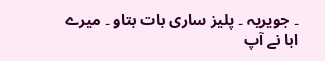۔ جویریہ ۔ پلیز ساری بات بتاو ۔ میرے ابا نے آپ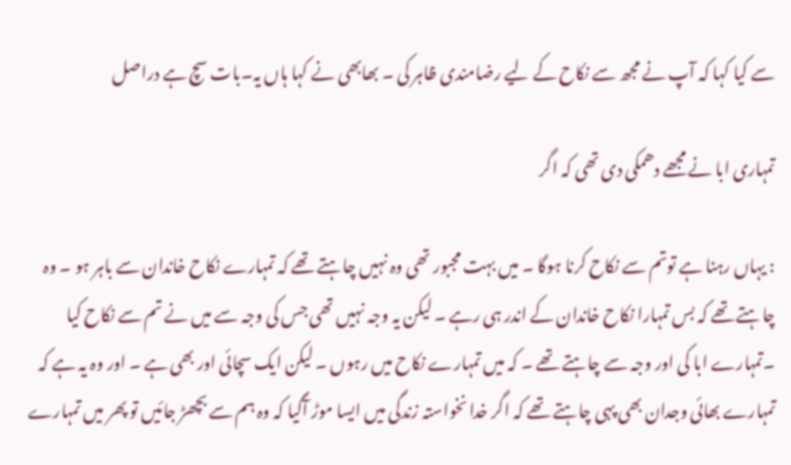سے کیا کہا کہ آپ نے مجھ سے نکاح کے لیے رضامندی ظاہر کی ۔ بھابھی نے کہا ہاں یہ۔بات سچ ہے دراصل

تمہاری ابا نے مجھے دھمکی دی تھی کہ اگر

: یہاں رہنا ہے توتم سے نکاح کرنا ہوگا ۔ میں بہت مجبور تھی وہ نہیں چاہتے تھے کہ تمہارے نکاح خاندان سے باہر ہو ۔ وہ چاہتے تھے کہ بس تمہارا نکاح خاندان کے اندر ہی رہے ۔ لیکن یہ وجہ نہیں تھی جس کی وجہ سے میں نے تم سے نکاح کیا ۔تمہارے ابا کی اور وجہ سے چاہتے تھے ۔ کہ میں تمہارے نکاح میں رہوں ۔ لیکن ایک سچائی اور بھی ہے ۔ اور وہ یہ ہے کہ تمہارے بھائی وجدان بھی پہی چاہتے تھے کہ اگر خدا نخواستہ زندگی میں ایسا موڑ آگیا کہ وہ ہم سے بچھڑ جائیں تو پھر میں تمہارے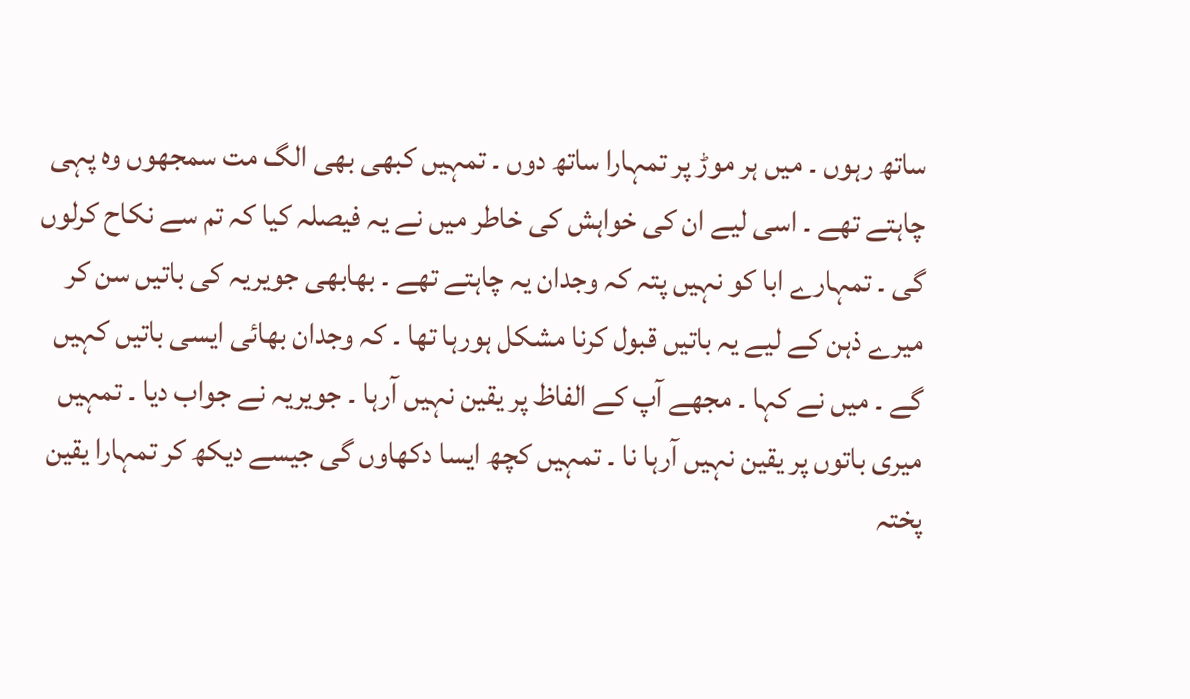ساتھ رہوں ۔ میں ہر موڑ پر تمہارا ساتھ دوں ۔ تمہیں کبھی بھی الگ مت سمجھوں وہ پہی چاہتے تھے ۔ اسی لیے ان کی خواہش کی خاطر میں نے یہ فیصلہ کیا کہ تم سے نکاح کرلوں گی ۔ تمہارے ابا کو نہیں پتہ کہ وجدان یہ چاہتے تھے ۔ بھابھی جویریہ کی باتیں سن کر میرے ذہن کے لیے یہ باتیں قبول کرنا مشکل ہورہا تھا ۔ کہ وجدان بھائی ایسی باتیں کہیں گے ۔ میں نے کہا ۔ مجھے آپ کے الفاظ پر یقین نہیں آرہا ۔ جویریہ نے جواب دیا ۔ تمہیں میری باتوں پر یقین نہیں آرہا نا ۔ تمہیں کچھ ایسا دکھاوں گی جیسے دیکھ کر تمہارا یقین پختہ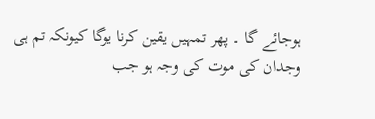ہوجائے گا ۔ پھر تمہیں یقین کرنا یوگا کیونکہ تم ہی وجدان کی موت کی وجہ ہو جب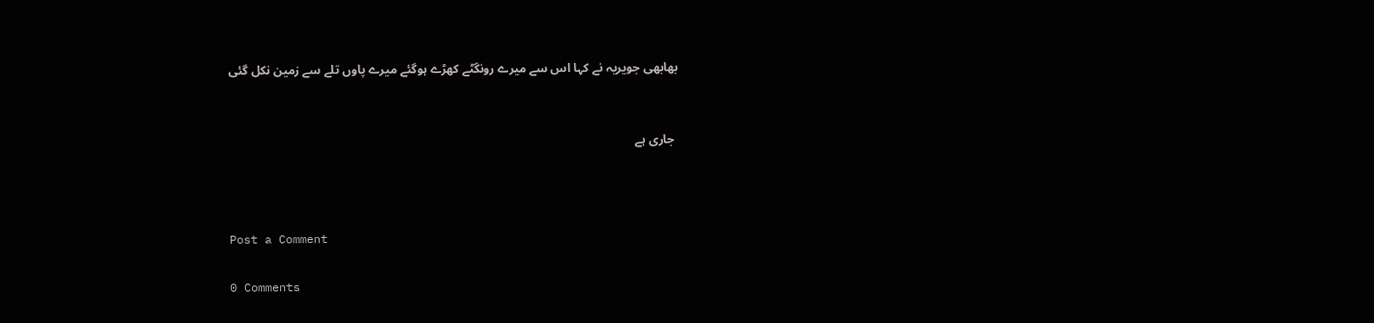بھابھی جویریہ نے کہا اس سے میرے رونگٹے کھڑے ہوگئے میرے پاوں تلے سے زمین نکل گئی


 جاری ہے



Post a Comment

0 Comments